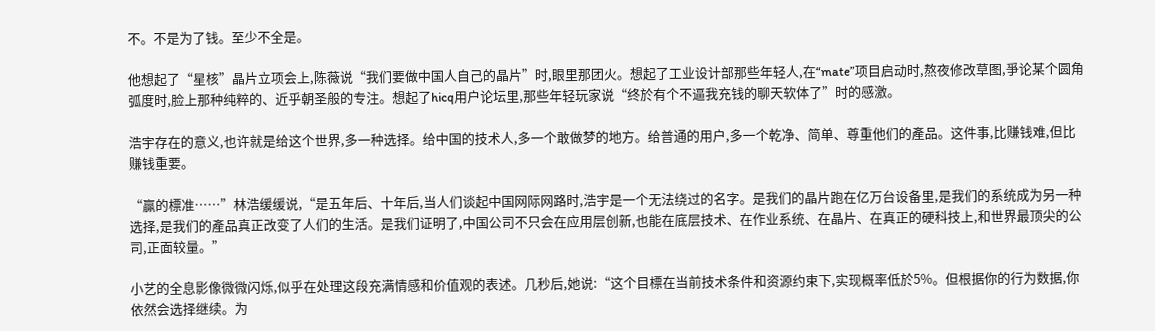不。不是为了钱。至少不全是。

他想起了“星核”晶片立项会上,陈薇说“我们要做中国人自己的晶片”时,眼里那团火。想起了工业设计部那些年轻人,在“mate”项目启动时,熬夜修改草图,爭论某个圆角弧度时,脸上那种纯粹的、近乎朝圣般的专注。想起了hicq用户论坛里,那些年轻玩家说“终於有个不逼我充钱的聊天软体了”时的感激。

浩宇存在的意义,也许就是给这个世界,多一种选择。给中国的技术人,多一个敢做梦的地方。给普通的用户,多一个乾净、简单、尊重他们的產品。这件事,比赚钱难,但比赚钱重要。

“贏的標准……”林浩缓缓说,“是五年后、十年后,当人们谈起中国网际网路时,浩宇是一个无法绕过的名字。是我们的晶片跑在亿万台设备里,是我们的系统成为另一种选择,是我们的產品真正改变了人们的生活。是我们证明了,中国公司不只会在应用层创新,也能在底层技术、在作业系统、在晶片、在真正的硬科技上,和世界最顶尖的公司,正面较量。”

小艺的全息影像微微闪烁,似乎在处理这段充满情感和价值观的表述。几秒后,她说:“这个目標在当前技术条件和资源约束下,实现概率低於5%。但根据你的行为数据,你依然会选择继续。为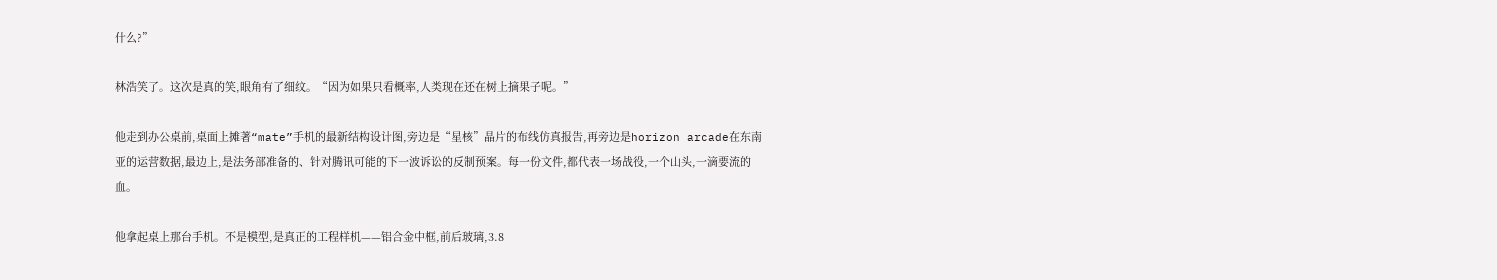什么?”

林浩笑了。这次是真的笑,眼角有了细纹。“因为如果只看概率,人类现在还在树上摘果子呢。”

他走到办公桌前,桌面上摊著“mate”手机的最新结构设计图,旁边是“星核”晶片的布线仿真报告,再旁边是horizon arcade在东南亚的运营数据,最边上,是法务部准备的、针对腾讯可能的下一波诉讼的反制预案。每一份文件,都代表一场战役,一个山头,一滴要流的血。

他拿起桌上那台手机。不是模型,是真正的工程样机——铝合金中框,前后玻璃,3.8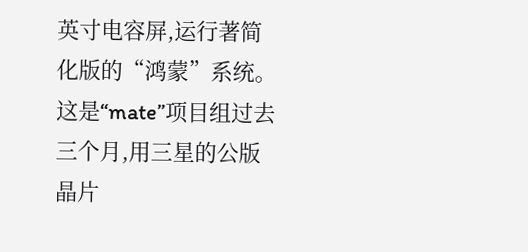英寸电容屏,运行著简化版的“鸿蒙”系统。这是“mate”项目组过去三个月,用三星的公版晶片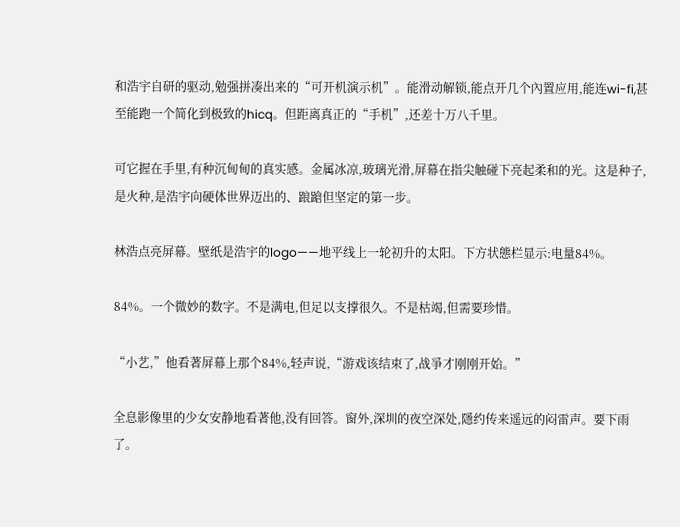和浩宇自研的驱动,勉强拼凑出来的“可开机演示机”。能滑动解锁,能点开几个內置应用,能连wi-fi,甚至能跑一个简化到极致的hicq。但距离真正的“手机”,还差十万八千里。

可它握在手里,有种沉甸甸的真实感。金属冰凉,玻璃光滑,屏幕在指尖触碰下亮起柔和的光。这是种子,是火种,是浩宇向硬体世界迈出的、踉蹌但坚定的第一步。

林浩点亮屏幕。壁纸是浩宇的logo——地平线上一轮初升的太阳。下方状態栏显示:电量84%。

84%。一个微妙的数字。不是满电,但足以支撑很久。不是枯竭,但需要珍惜。

“小艺,”他看著屏幕上那个84%,轻声说,“游戏该结束了,战爭才刚刚开始。”

全息影像里的少女安静地看著他,没有回答。窗外,深圳的夜空深处,隱约传来遥远的闷雷声。要下雨了。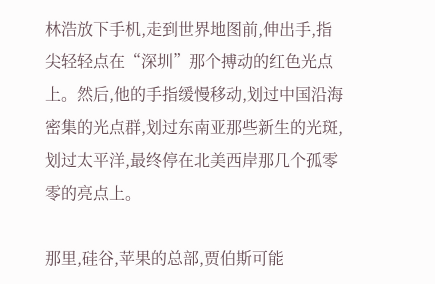林浩放下手机,走到世界地图前,伸出手,指尖轻轻点在“深圳”那个搏动的红色光点上。然后,他的手指缓慢移动,划过中国沿海密集的光点群,划过东南亚那些新生的光斑,划过太平洋,最终停在北美西岸那几个孤零零的亮点上。

那里,硅谷,苹果的总部,贾伯斯可能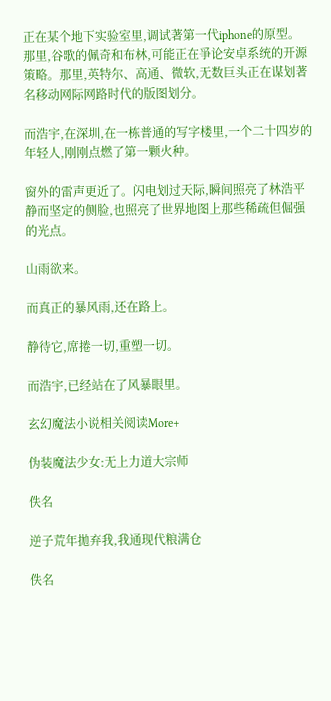正在某个地下实验室里,调试著第一代iphone的原型。那里,谷歌的佩奇和布林,可能正在爭论安卓系统的开源策略。那里,英特尔、高通、微软,无数巨头正在谋划著名移动网际网路时代的版图划分。

而浩宇,在深圳,在一栋普通的写字楼里,一个二十四岁的年轻人,刚刚点燃了第一颗火种。

窗外的雷声更近了。闪电划过天际,瞬间照亮了林浩平静而坚定的侧脸,也照亮了世界地图上那些稀疏但倔强的光点。

山雨欲来。

而真正的暴风雨,还在路上。

静待它,席捲一切,重塑一切。

而浩宇,已经站在了风暴眼里。

玄幻魔法小说相关阅读More+

伪装魔法少女:无上力道大宗师

佚名

逆子荒年拋弃我,我通现代粮满仓

佚名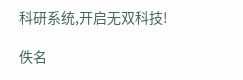科研系统,开启无双科技!

佚名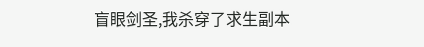盲眼剑圣,我杀穿了求生副本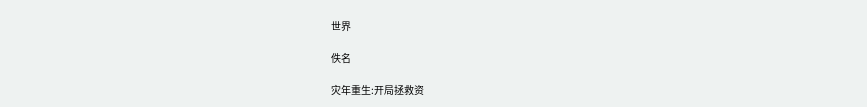世界

佚名

灾年重生:开局拯救资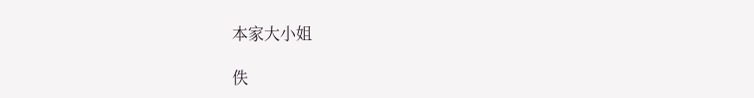本家大小姐

佚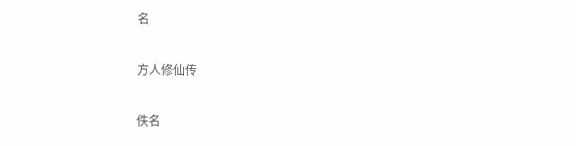名

方人修仙传

佚名